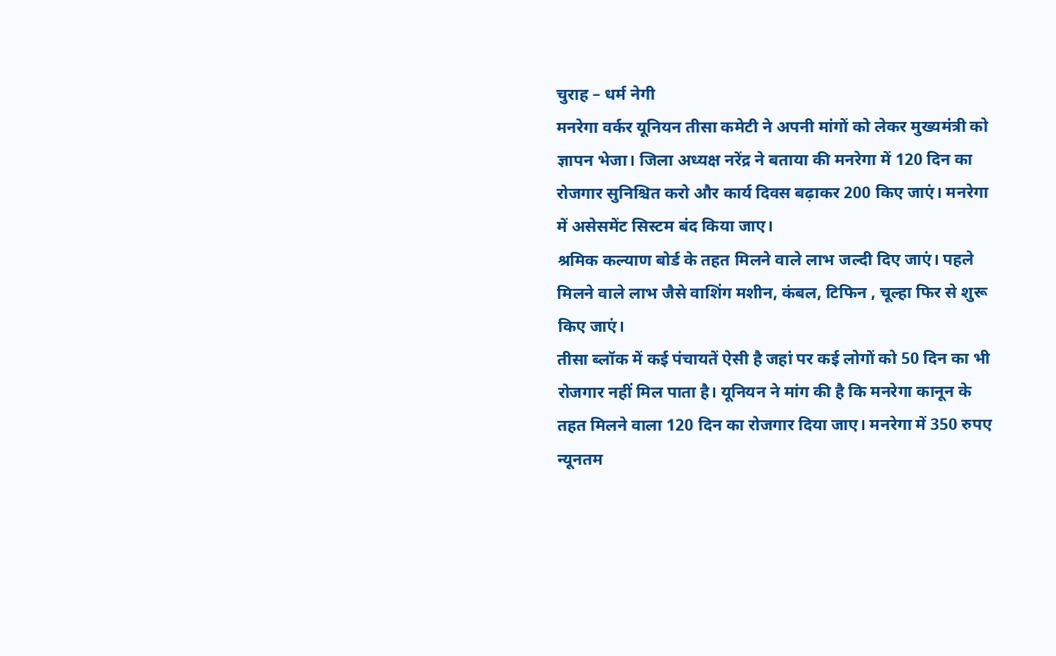चुराह – धर्म नेगी
मनरेगा वर्कर यूनियन तीसा कमेटी ने अपनी मांगों को लेकर मुख्यमंत्री को ज्ञापन भेजा। जिला अध्यक्ष नरेंद्र ने बताया की मनरेगा में 120 दिन का रोजगार सुनिश्चित करो और कार्य दिवस बढ़ाकर 200 किए जाएं। मनरेगा में असेसमेंट सिस्टम बंद किया जाए।
श्रमिक कल्याण बोर्ड के तहत मिलने वाले लाभ जल्दी दिए जाएं। पहले मिलने वाले लाभ जैसे वाशिंग मशीन, कंबल, टिफिन , चूल्हा फिर से शुरू किए जाएं।
तीसा ब्लॉक में कई पंचायतें ऐसी है जहां पर कई लोगों को 50 दिन का भी रोजगार नहीं मिल पाता है। यूनियन ने मांग की है कि मनरेगा कानून के तहत मिलने वाला 120 दिन का रोजगार दिया जाए। मनरेगा में 350 रुपए न्यूनतम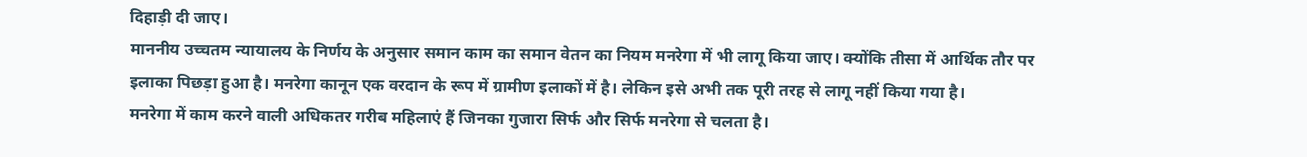दिहाड़ी दी जाए।
माननीय उच्चतम न्यायालय के निर्णय के अनुसार समान काम का समान वेतन का नियम मनरेगा में भी लागू किया जाए। क्योंकि तीसा में आर्थिक तौर पर इलाका पिछड़ा हुआ है। मनरेगा कानून एक वरदान के रूप में ग्रामीण इलाकों में है। लेकिन इसे अभी तक पूरी तरह से लागू नहीं किया गया है।
मनरेगा में काम करने वाली अधिकतर गरीब महिलाएं हैं जिनका गुजारा सिर्फ और सिर्फ मनरेगा से चलता है।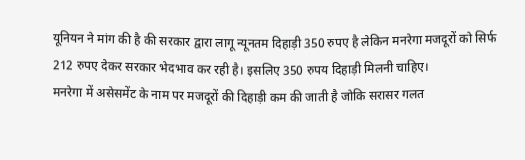यूनियन ने मांग की है की सरकार द्वारा लागू न्यूनतम दिहाड़ी 350 रुपए है लेकिन मनरेगा मजदूरों को सिर्फ 212 रुपए देकर सरकार भेदभाव कर रही है। इसलिए 350 रुपय दिहाड़ी मिलनी चाहिए।
मनरेगा में असेसमेंट के नाम पर मजदूरों की दिहाड़ी कम की जाती है जोकि सरासर गलत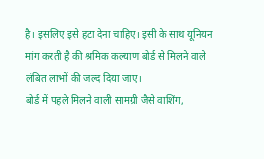है। इसलिए इसे हटा देना चाहिए। इसी के साथ यूनियन मांग करती है की श्रमिक कल्याण बोर्ड से मिलने वाले लंबित लाभों की जल्द दिया जाए।
बोर्ड में पहले मिलने वाली सामग्री जैसे वाशिंग,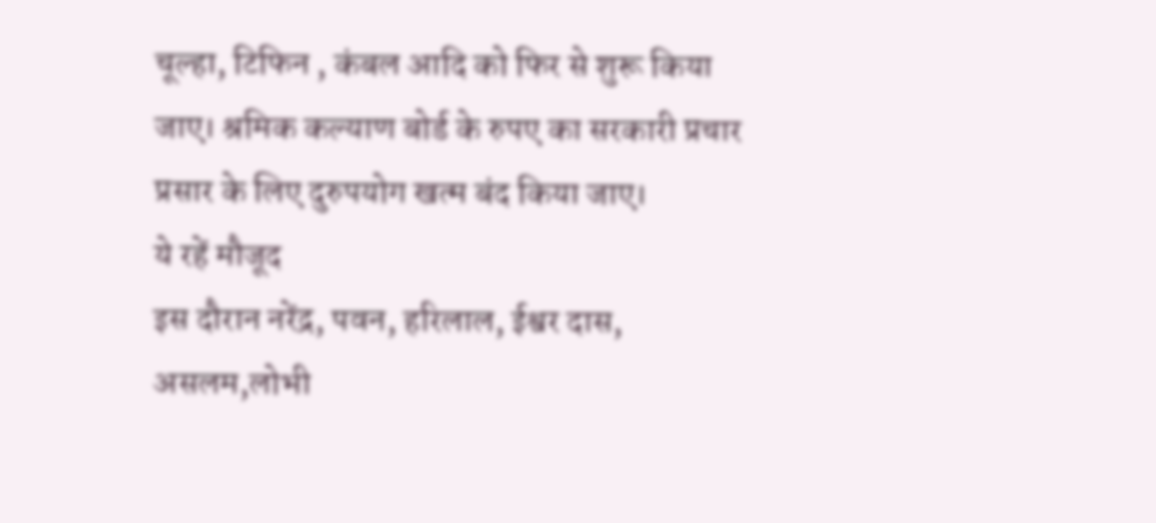चूल्हा, टिफिन , कंबल आदि को फिर से शुरू किया जाए। श्रमिक कल्याण बोर्ड के रुपए का सरकारी प्रचार प्रसार के लिए दुरुपयोग खत्म बंद किया जाए।
ये रहें मौजूद
इस दौरान नरेंद्र, पवन, हरिलाल, ईश्वर दास, असलम,लोभी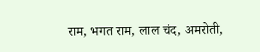राम, भगत राम, लाल चंद, अमरोती,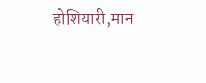होशियारी,मान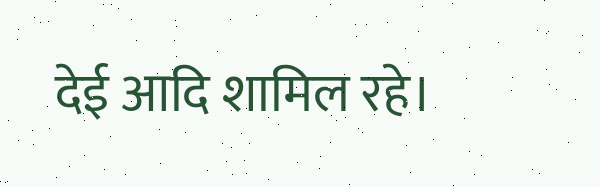देई आदि शामिल रहे।